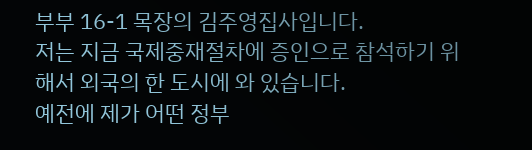부부 16-1 목장의 김주영집사입니다.
저는 지금 국제중재절차에 증인으로 참석하기 위해서 외국의 한 도시에 와 있습니다.
예전에 제가 어떤 정부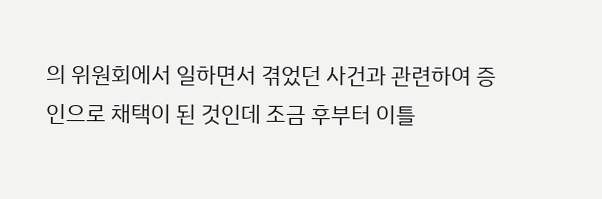의 위원회에서 일하면서 겪었던 사건과 관련하여 증인으로 채택이 된 것인데 조금 후부터 이틀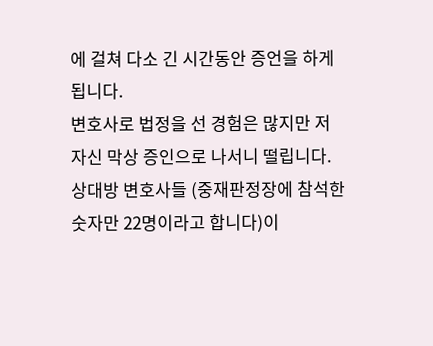에 걸쳐 다소 긴 시간동안 증언을 하게 됩니다.
변호사로 법정을 선 경험은 많지만 저 자신 막상 증인으로 나서니 떨립니다.
상대방 변호사들 (중재판정장에 참석한 숫자만 22명이라고 합니다)이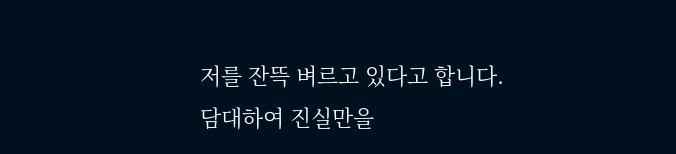저를 잔뜩 벼르고 있다고 합니다.
담대하여 진실만을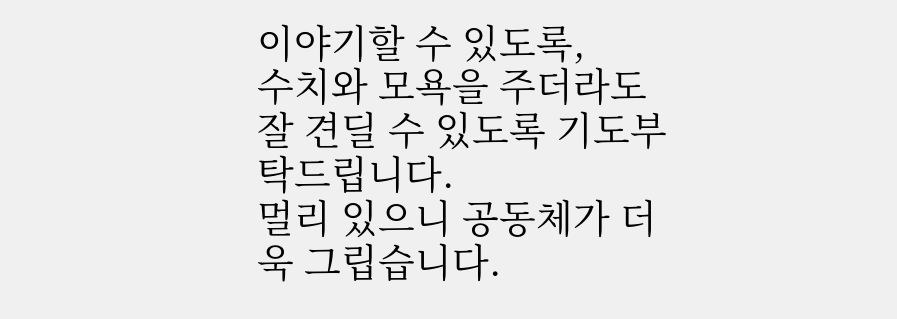이야기할 수 있도록,
수치와 모욕을 주더라도 잘 견딜 수 있도록 기도부탁드립니다.
멀리 있으니 공동체가 더욱 그립습니다.